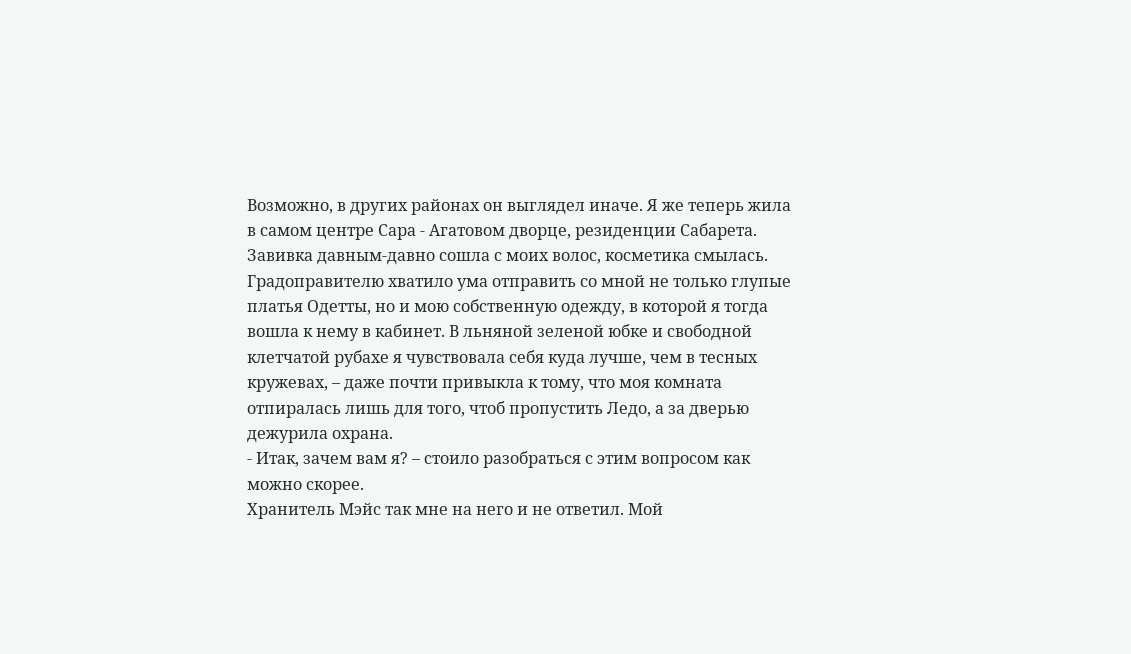Возможно, в других районах он выглядел иначе. Я же теперь жила в самом центре Сара - Агатовом дворце, резиденции Сабарета.
Завивка давным-давно сошла с моих волос, косметика смылась. Градоправителю хватило ума отправить со мной не только глупые платья Одетты, но и мою собственную одежду, в которой я тогда вошла к нему в кабинет. В льняной зеленой юбке и свободной клетчатой рубахе я чувствовала себя куда лучше, чем в тесных кружевах, – даже почти привыкла к тому, что моя комната отпиралась лишь для того, чтоб пропустить Ледо, а за дверью дежурила охрана.
- Итак, зачем вам я? – стоило разобраться с этим вопросом как можно скорее.
Хранитель Мэйс так мне на него и не ответил. Мой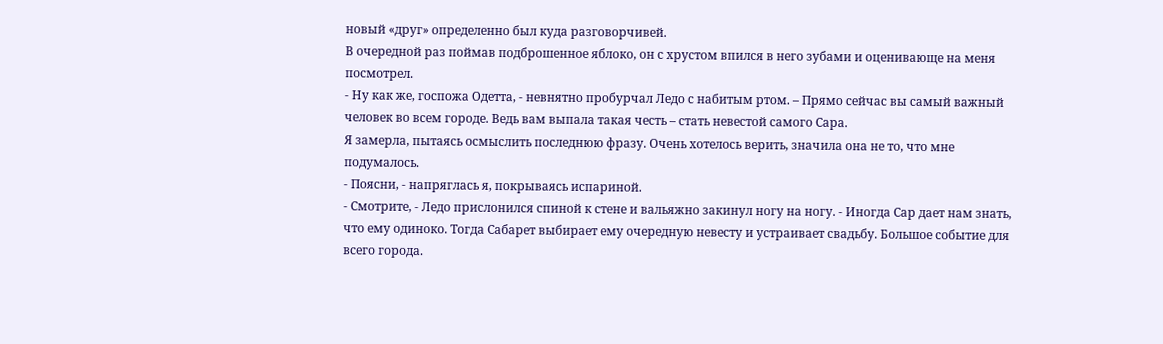новый «друг» определенно был куда разговорчивей.
В очередной раз поймав подброшенное яблоко, он с хрустом впился в него зубами и оценивающе на меня посмотрел.
- Ну как же, госпожа Одетта, - невнятно пробурчал Ледо с набитым ртом. – Прямо сейчас вы самый важный человек во всем городе. Ведь вам выпала такая честь – стать невестой самого Сара.
Я замерла, пытаясь осмыслить последнюю фразу. Очень хотелось верить, значила она не то, что мне подумалось.
- Поясни, - напряглась я, покрываясь испариной.
- Смотрите, - Ледо прислонился спиной к стене и вальяжно закинул ногу на ногу. - Иногда Сар дает нам знать, что ему одиноко. Тогда Сабарет выбирает ему очередную невесту и устраивает свадьбу. Большое событие для всего города.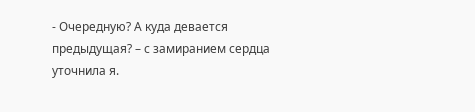- Очередную? А куда девается предыдущая? – с замиранием сердца уточнила я.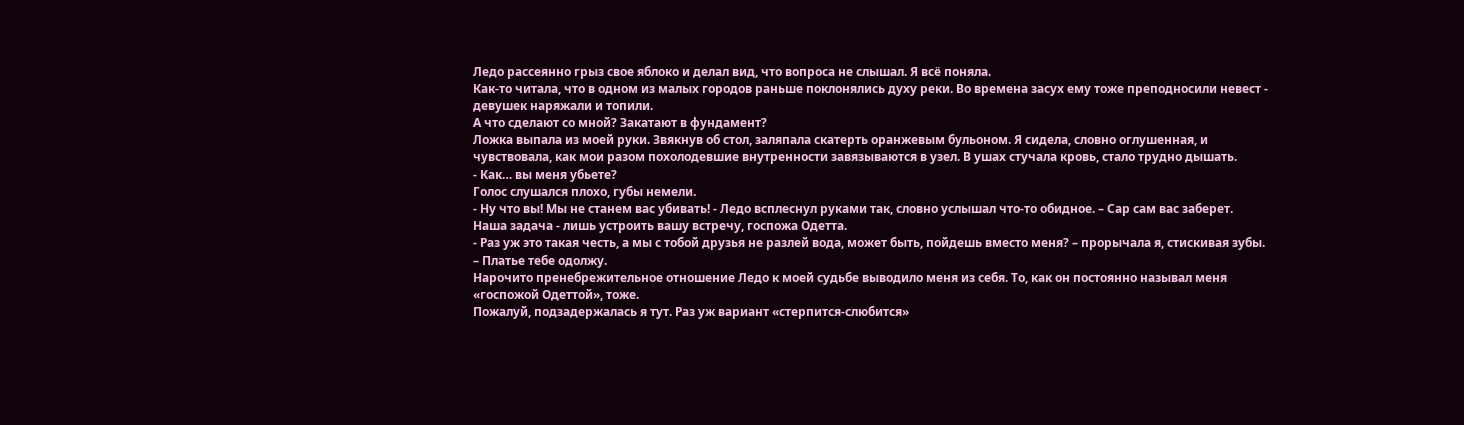Ледо рассеянно грыз свое яблоко и делал вид, что вопроса не слышал. Я всё поняла.
Как-то читала, что в одном из малых городов раньше поклонялись духу реки. Во времена засух ему тоже преподносили невест - девушек наряжали и топили.
А что сделают со мной? Закатают в фундамент?
Ложка выпала из моей руки. Звякнув об стол, заляпала скатерть оранжевым бульоном. Я сидела, словно оглушенная, и чувствовала, как мои разом похолодевшие внутренности завязываются в узел. В ушах стучала кровь, стало трудно дышать.
- Как… вы меня убьете?
Голос слушался плохо, губы немели.
- Ну что вы! Мы не станем вас убивать! - Ледо всплеснул руками так, словно услышал что-то обидное. – Сар сам вас заберет. Наша задача - лишь устроить вашу встречу, госпожа Одетта.
- Раз уж это такая честь, а мы с тобой друзья не разлей вода, может быть, пойдешь вместо меня? – прорычала я, стискивая зубы. – Платье тебе одолжу.
Нарочито пренебрежительное отношение Ледо к моей судьбе выводило меня из себя. То, как он постоянно называл меня «госпожой Одеттой», тоже.
Пожалуй, подзадержалась я тут. Раз уж вариант «стерпится-слюбится»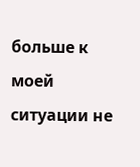больше к моей ситуации не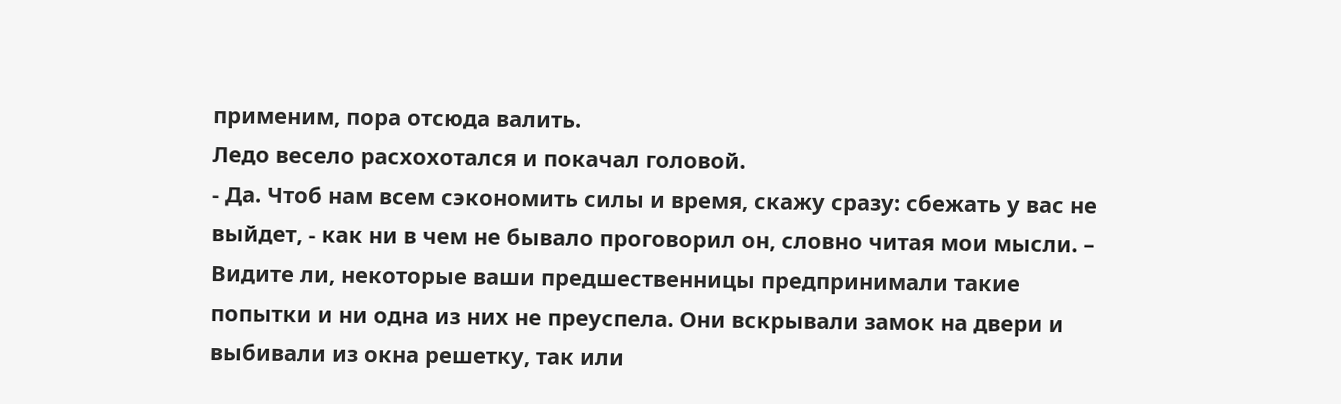применим, пора отсюда валить.
Ледо весело расхохотался и покачал головой.
- Да. Чтоб нам всем сэкономить силы и время, скажу сразу: сбежать у вас не выйдет, - как ни в чем не бывало проговорил он, словно читая мои мысли. – Видите ли, некоторые ваши предшественницы предпринимали такие попытки и ни одна из них не преуспела. Они вскрывали замок на двери и выбивали из окна решетку, так или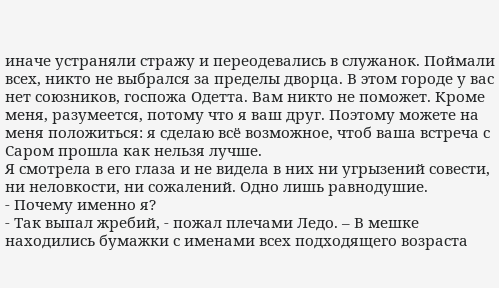иначе устраняли стражу и переодевались в служанок. Поймали всех, никто не выбрался за пределы дворца. В этом городе у вас нет союзников, госпожа Одетта. Вам никто не поможет. Кроме меня, разумеется, потому что я ваш друг. Поэтому можете на меня положиться: я сделаю всё возможное, чтоб ваша встреча с Саром прошла как нельзя лучше.
Я смотрела в его глаза и не видела в них ни угрызений совести, ни неловкости, ни сожалений. Одно лишь равнодушие.
- Почему именно я?
- Так выпал жребий, - пожал плечами Ледо. – В мешке находились бумажки с именами всех подходящего возраста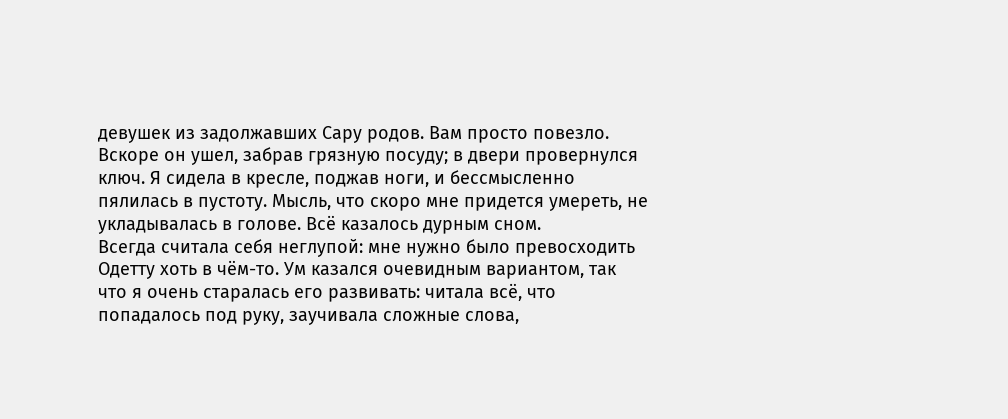девушек из задолжавших Сару родов. Вам просто повезло.
Вскоре он ушел, забрав грязную посуду; в двери провернулся ключ. Я сидела в кресле, поджав ноги, и бессмысленно пялилась в пустоту. Мысль, что скоро мне придется умереть, не укладывалась в голове. Всё казалось дурным сном.
Всегда считала себя неглупой: мне нужно было превосходить Одетту хоть в чём-то. Ум казался очевидным вариантом, так что я очень старалась его развивать: читала всё, что попадалось под руку, заучивала сложные слова,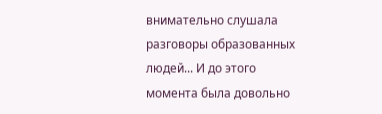внимательно слушала разговоры образованных людей... И до этого момента была довольно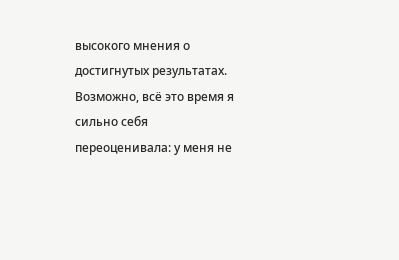высокого мнения о достигнутых результатах. Возможно, всё это время я сильно себя переоценивала: у меня не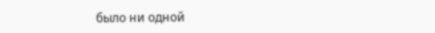было ни одной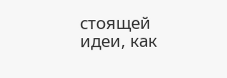стоящей идеи, как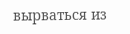вырваться из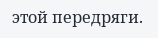этой передряги.